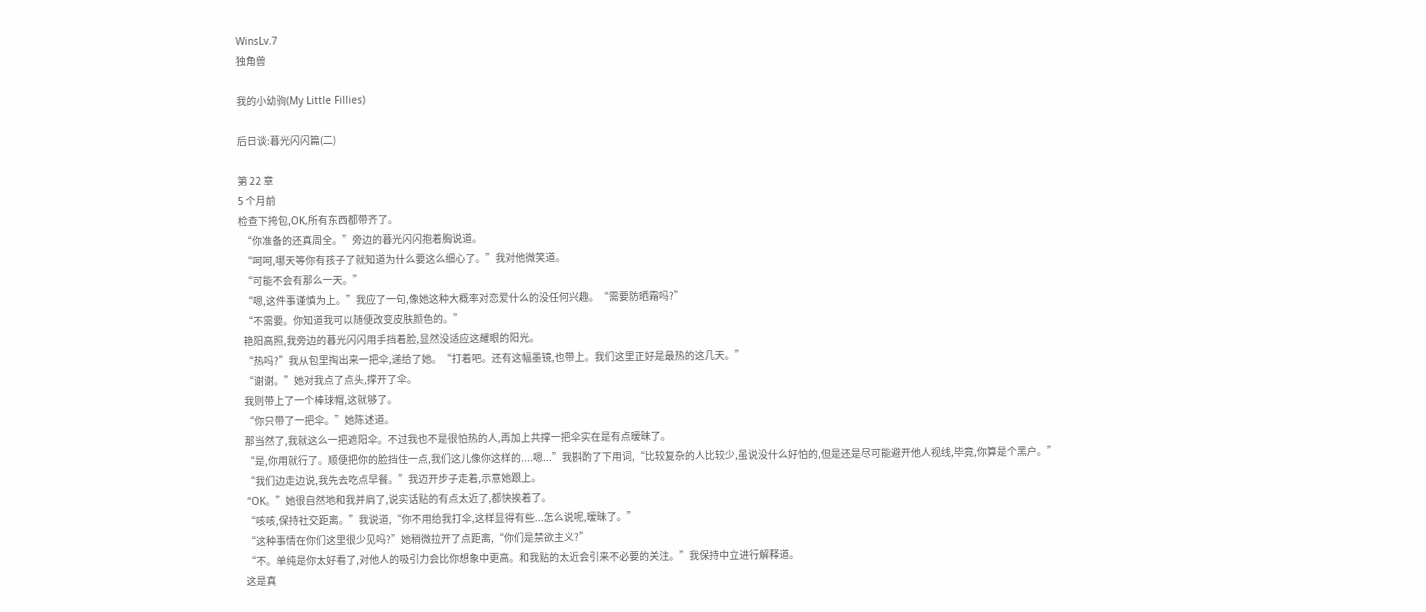WinsLv.7
独角兽

我的小幼驹(My Little Fillies)

后日谈:暮光闪闪篇(二)

第 22 章
5 个月前
检查下挎包,OK,所有东西都带齐了。
  “你准备的还真周全。”旁边的暮光闪闪抱着胸说道。
  “呵呵,哪天等你有孩子了就知道为什么要这么细心了。”我对他微笑道。
  “可能不会有那么一天。”
  “嗯,这件事谨慎为上。”我应了一句,像她这种大概率对恋爱什么的没任何兴趣。“需要防晒霜吗?”
  “不需要。你知道我可以随便改变皮肤颜色的。”
  艳阳高照,我旁边的暮光闪闪用手挡着脸,显然没适应这耀眼的阳光。
  “热吗?”我从包里掏出来一把伞,递给了她。“打着吧。还有这幅墨镜,也带上。我们这里正好是最热的这几天。”
  “谢谢。”她对我点了点头,撑开了伞。
  我则带上了一个棒球帽,这就够了。
  “你只带了一把伞。”她陈述道。
  那当然了,我就这么一把遮阳伞。不过我也不是很怕热的人,再加上共撑一把伞实在是有点暧昧了。
  “是,你用就行了。顺便把你的脸挡住一点,我们这儿像你这样的....嗯...”我斟酌了下用词,“比较复杂的人比较少,虽说没什么好怕的,但是还是尽可能避开他人视线,毕竟,你算是个黑户。”
  “我们边走边说,我先去吃点早餐。”我迈开步子走着,示意她跟上。
  “OK。”她很自然地和我并肩了,说实话贴的有点太近了,都快挨着了。
  “咳咳,保持社交距离。”我说道,“你不用给我打伞,这样显得有些...怎么说呢,暧昧了。”
  “这种事情在你们这里很少见吗?”她稍微拉开了点距离,“你们是禁欲主义?”
  “不。单纯是你太好看了,对他人的吸引力会比你想象中更高。和我贴的太近会引来不必要的关注。”我保持中立进行解释道。
  这是真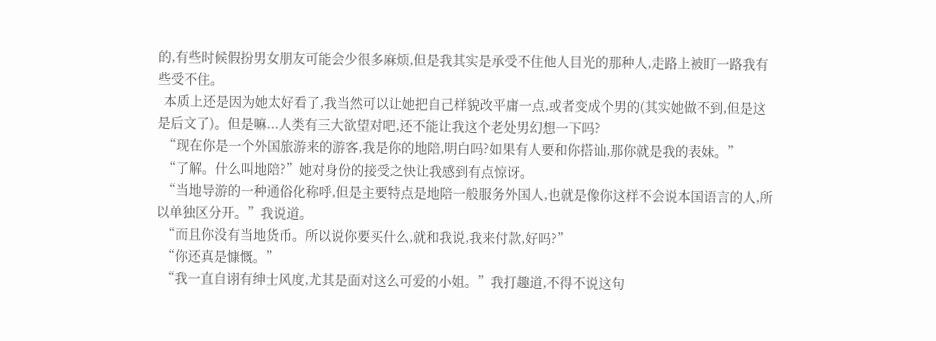的,有些时候假扮男女朋友可能会少很多麻烦,但是我其实是承受不住他人目光的那种人,走路上被盯一路我有些受不住。
  本质上还是因为她太好看了,我当然可以让她把自己样貌改平庸一点,或者变成个男的(其实她做不到,但是这是后文了)。但是嘛...人类有三大欲望对吧,还不能让我这个老处男幻想一下吗?
  “现在你是一个外国旅游来的游客,我是你的地陪,明白吗?如果有人要和你搭讪,那你就是我的表妹。”
  “了解。什么叫地陪?”她对身份的接受之快让我感到有点惊讶。
  “当地导游的一种通俗化称呼,但是主要特点是地陪一般服务外国人,也就是像你这样不会说本国语言的人,所以单独区分开。”我说道。
  “而且你没有当地货币。所以说你要买什么,就和我说,我来付款,好吗?”
  “你还真是慷慨。”
  “我一直自诩有绅士风度,尤其是面对这么可爱的小姐。”我打趣道,不得不说这句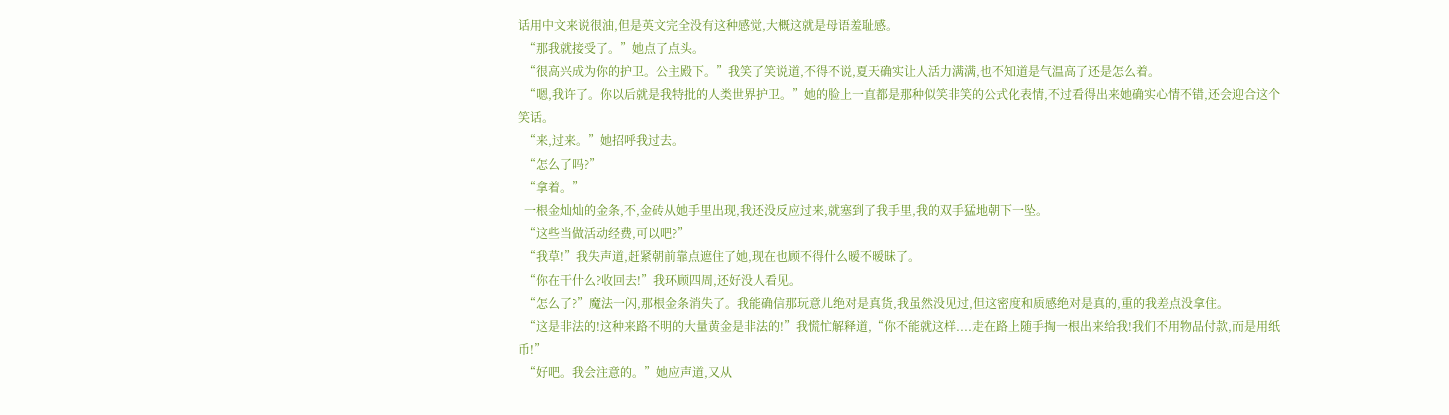话用中文来说很油,但是英文完全没有这种感觉,大概这就是母语羞耻感。
  “那我就接受了。”她点了点头。
  “很高兴成为你的护卫。公主殿下。”我笑了笑说道,不得不说,夏天确实让人活力满满,也不知道是气温高了还是怎么着。
  “嗯,我许了。你以后就是我特批的人类世界护卫。”她的脸上一直都是那种似笑非笑的公式化表情,不过看得出来她确实心情不错,还会迎合这个笑话。
  “来,过来。”她招呼我过去。
  “怎么了吗?”
  “拿着。”
  一根金灿灿的金条,不,金砖从她手里出现,我还没反应过来,就塞到了我手里,我的双手猛地朝下一坠。
  “这些当做活动经费,可以吧?”
  “我草!”我失声道,赶紧朝前靠点遮住了她,现在也顾不得什么暧不暧昧了。
  “你在干什么?收回去!”我环顾四周,还好没人看见。
  “怎么了?”魔法一闪,那根金条消失了。我能确信那玩意儿绝对是真货,我虽然没见过,但这密度和质感绝对是真的,重的我差点没拿住。
  “这是非法的!这种来路不明的大量黄金是非法的!”我慌忙解释道,“你不能就这样....走在路上随手掏一根出来给我!我们不用物品付款,而是用纸币!”
  “好吧。我会注意的。”她应声道,又从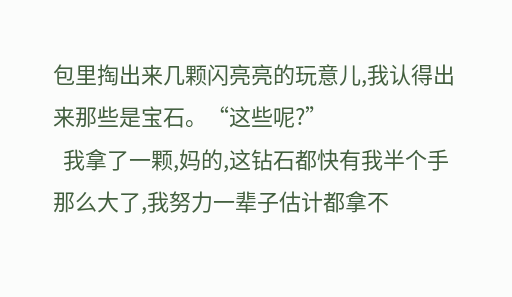包里掏出来几颗闪亮亮的玩意儿,我认得出来那些是宝石。“这些呢?”
  我拿了一颗,妈的,这钻石都快有我半个手那么大了,我努力一辈子估计都拿不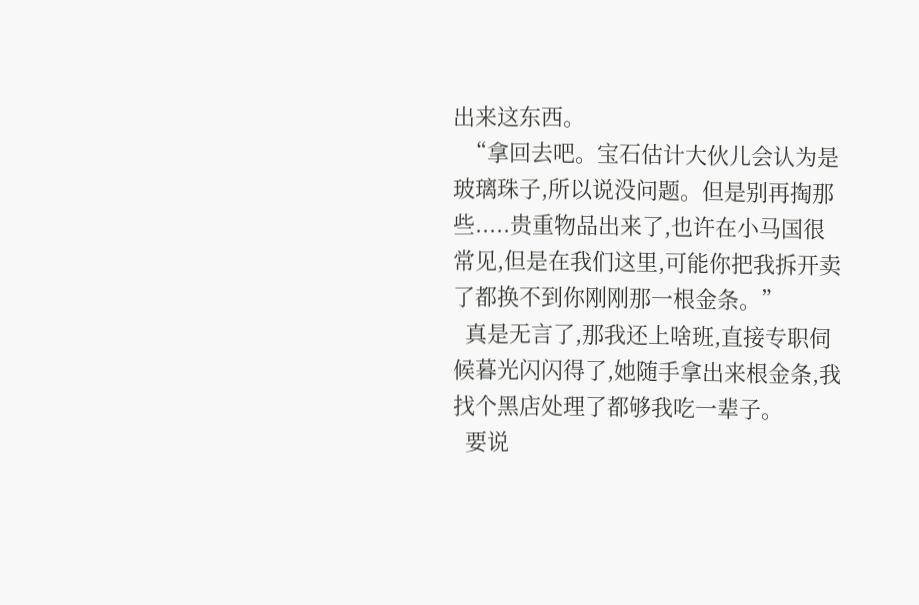出来这东西。
  “拿回去吧。宝石估计大伙儿会认为是玻璃珠子,所以说没问题。但是别再掏那些.....贵重物品出来了,也许在小马国很常见,但是在我们这里,可能你把我拆开卖了都换不到你刚刚那一根金条。”
  真是无言了,那我还上啥班,直接专职伺候暮光闪闪得了,她随手拿出来根金条,我找个黑店处理了都够我吃一辈子。
  要说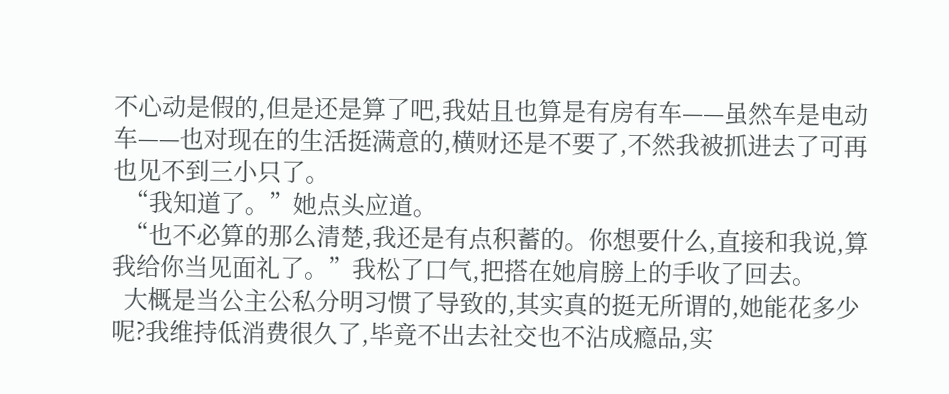不心动是假的,但是还是算了吧,我姑且也算是有房有车——虽然车是电动车——也对现在的生活挺满意的,横财还是不要了,不然我被抓进去了可再也见不到三小只了。
  “我知道了。”她点头应道。
  “也不必算的那么清楚,我还是有点积蓄的。你想要什么,直接和我说,算我给你当见面礼了。”我松了口气,把搭在她肩膀上的手收了回去。
  大概是当公主公私分明习惯了导致的,其实真的挺无所谓的,她能花多少呢?我维持低消费很久了,毕竟不出去社交也不沾成瘾品,实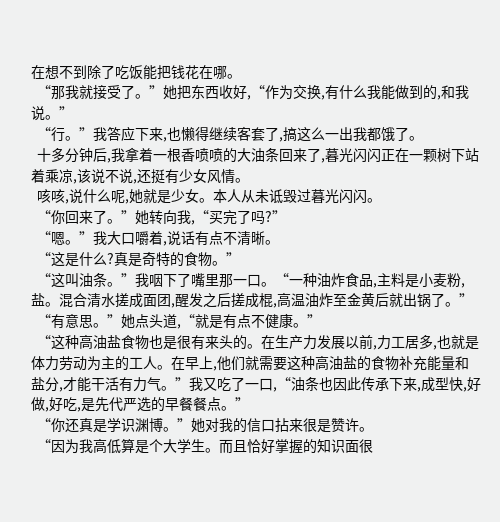在想不到除了吃饭能把钱花在哪。
  “那我就接受了。”她把东西收好,“作为交换,有什么我能做到的,和我说。”
  “行。”我答应下来,也懒得继续客套了,搞这么一出我都饿了。
  十多分钟后,我拿着一根香喷喷的大油条回来了,暮光闪闪正在一颗树下站着乘凉,该说不说,还挺有少女风情。
  咳咳,说什么呢,她就是少女。本人从未诋毁过暮光闪闪。
  “你回来了。”她转向我,“买完了吗?”
  “嗯。”我大口嚼着,说话有点不清晰。
  “这是什么?真是奇特的食物。”
  “这叫油条。”我咽下了嘴里那一口。“一种油炸食品,主料是小麦粉,盐。混合清水搓成面团,醒发之后搓成棍,高温油炸至金黄后就出锅了。”
  “有意思。”她点头道,“就是有点不健康。”
  “这种高油盐食物也是很有来头的。在生产力发展以前,力工居多,也就是体力劳动为主的工人。在早上,他们就需要这种高油盐的食物补充能量和盐分,才能干活有力气。”我又吃了一口,“油条也因此传承下来,成型快,好做,好吃,是先代严选的早餐餐点。”
  “你还真是学识渊博。”她对我的信口拈来很是赞许。
  “因为我高低算是个大学生。而且恰好掌握的知识面很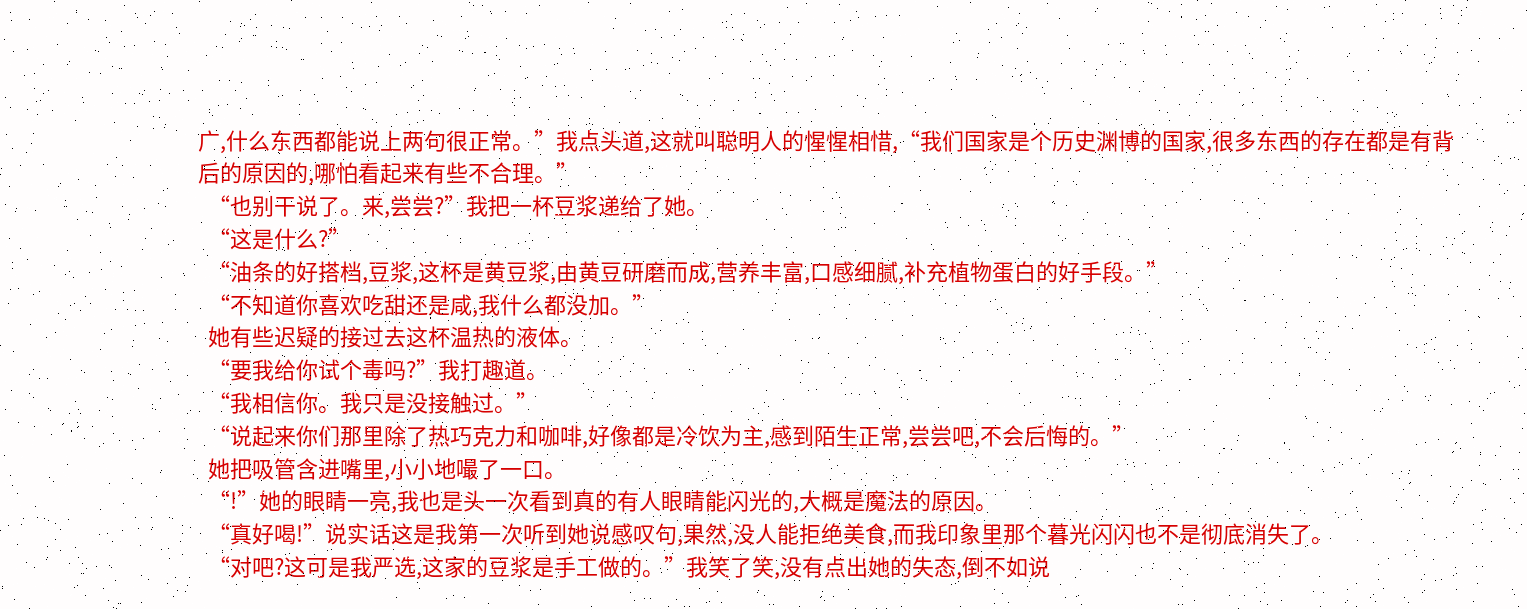广,什么东西都能说上两句很正常。”我点头道,这就叫聪明人的惺惺相惜,“我们国家是个历史渊博的国家,很多东西的存在都是有背后的原因的,哪怕看起来有些不合理。”
  “也别干说了。来,尝尝?”我把一杯豆浆递给了她。
  “这是什么?”
  “油条的好搭档,豆浆,这杯是黄豆浆,由黄豆研磨而成,营养丰富,口感细腻,补充植物蛋白的好手段。”
  “不知道你喜欢吃甜还是咸,我什么都没加。”
  她有些迟疑的接过去这杯温热的液体。
  “要我给你试个毒吗?”我打趣道。
  “我相信你。我只是没接触过。”
  “说起来你们那里除了热巧克力和咖啡,好像都是冷饮为主,感到陌生正常,尝尝吧,不会后悔的。”
  她把吸管含进嘴里,小小地嘬了一口。
  “!”她的眼睛一亮,我也是头一次看到真的有人眼睛能闪光的,大概是魔法的原因。
  “真好喝!”说实话这是我第一次听到她说感叹句,果然,没人能拒绝美食,而我印象里那个暮光闪闪也不是彻底消失了。
  “对吧?这可是我严选,这家的豆浆是手工做的。”我笑了笑,没有点出她的失态,倒不如说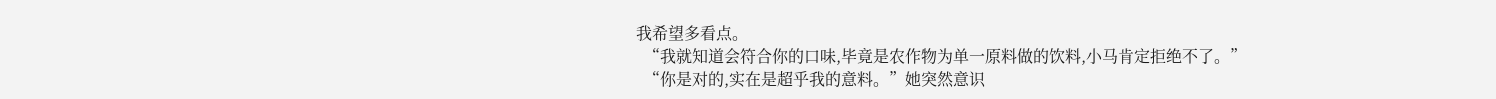我希望多看点。
  “我就知道会符合你的口味,毕竟是农作物为单一原料做的饮料,小马肯定拒绝不了。”
  “你是对的,实在是超乎我的意料。”她突然意识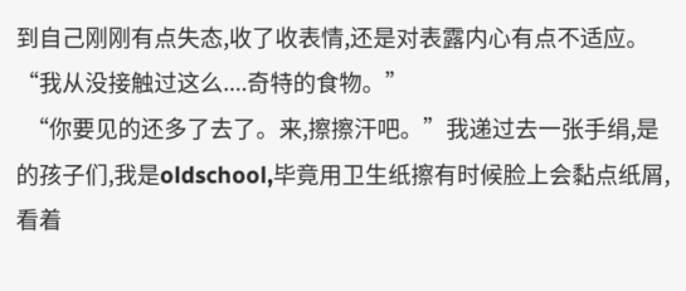到自己刚刚有点失态,收了收表情,还是对表露内心有点不适应。“我从没接触过这么....奇特的食物。”
  “你要见的还多了去了。来,擦擦汗吧。”我递过去一张手绢,是的孩子们,我是oldschool,毕竟用卫生纸擦有时候脸上会黏点纸屑,看着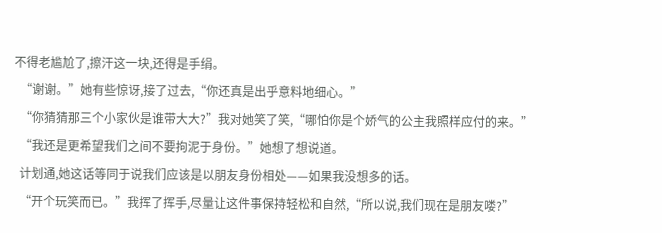不得老尴尬了,擦汗这一块,还得是手绢。
  “谢谢。”她有些惊讶,接了过去,“你还真是出乎意料地细心。”
  “你猜猜那三个小家伙是谁带大大?”我对她笑了笑,“哪怕你是个娇气的公主我照样应付的来。”
  “我还是更希望我们之间不要拘泥于身份。”她想了想说道。
  计划通,她这话等同于说我们应该是以朋友身份相处——如果我没想多的话。
  “开个玩笑而已。”我挥了挥手,尽量让这件事保持轻松和自然,“所以说,我们现在是朋友喽?”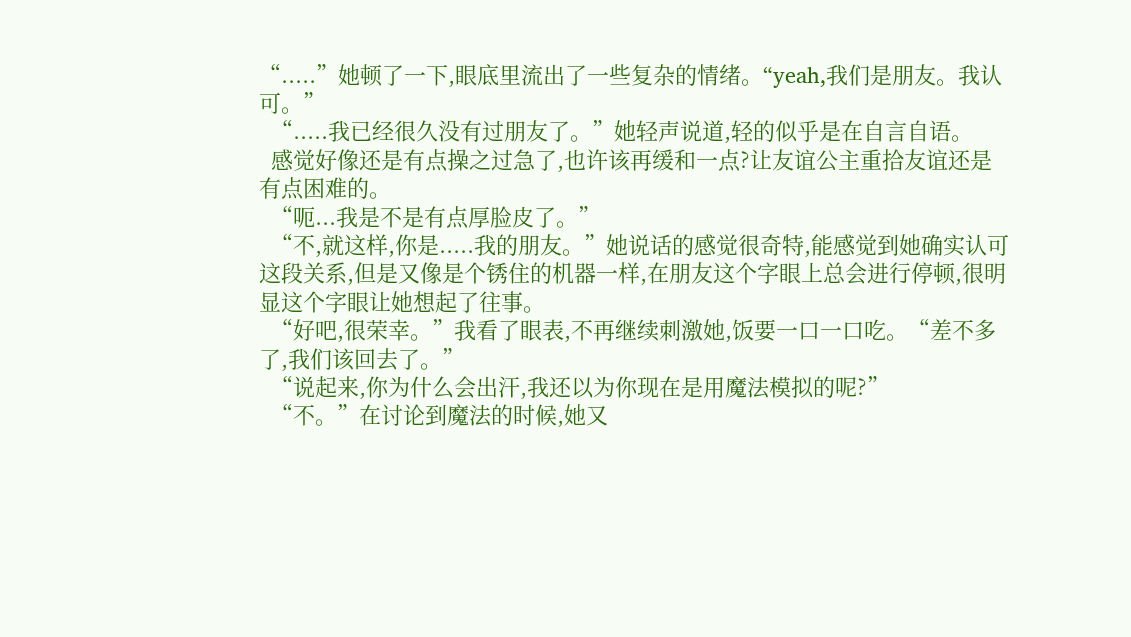“.....”她顿了一下,眼底里流出了一些复杂的情绪。“yeah,我们是朋友。我认可。”
  “.....我已经很久没有过朋友了。”她轻声说道,轻的似乎是在自言自语。
  感觉好像还是有点操之过急了,也许该再缓和一点?让友谊公主重拾友谊还是有点困难的。
  “呃...我是不是有点厚脸皮了。”
  “不,就这样,你是.....我的朋友。”她说话的感觉很奇特,能感觉到她确实认可这段关系,但是又像是个锈住的机器一样,在朋友这个字眼上总会进行停顿,很明显这个字眼让她想起了往事。
  “好吧,很荣幸。”我看了眼表,不再继续刺激她,饭要一口一口吃。“差不多了,我们该回去了。”
  “说起来,你为什么会出汗,我还以为你现在是用魔法模拟的呢?”
  “不。”在讨论到魔法的时候,她又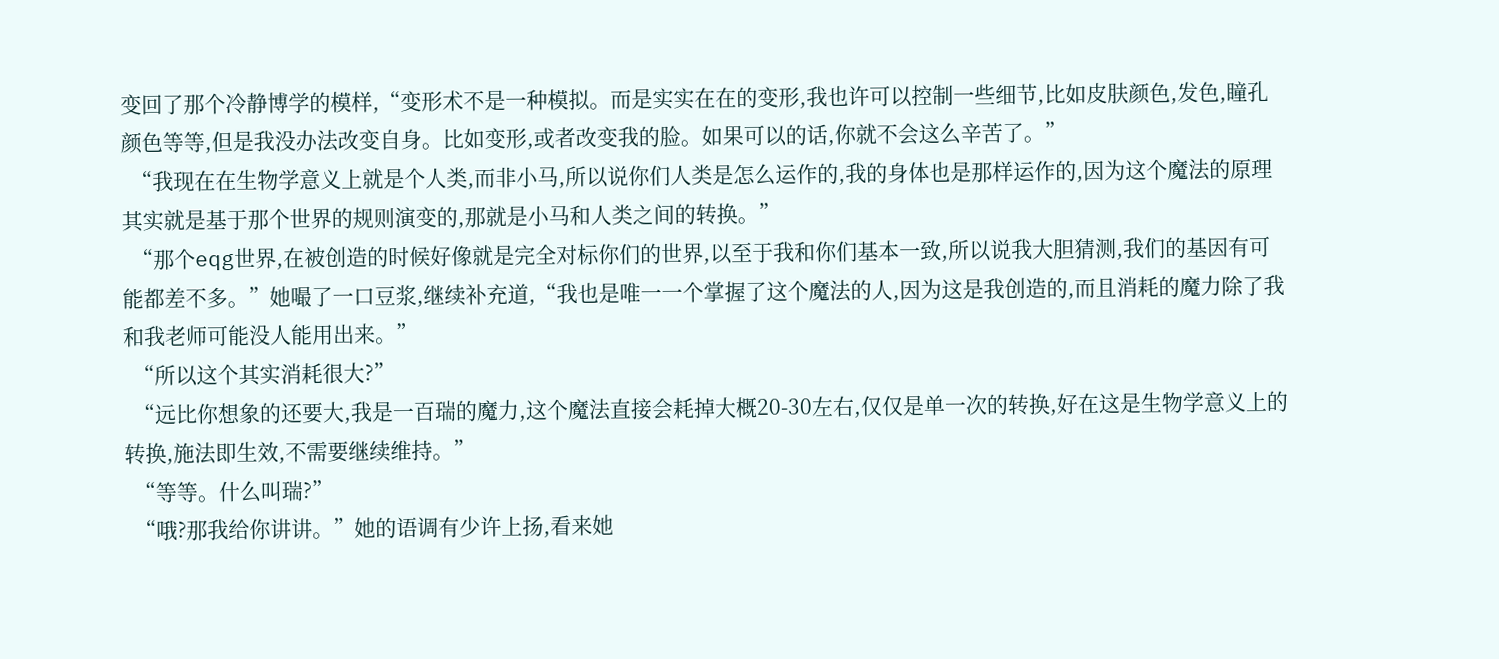变回了那个冷静博学的模样,“变形术不是一种模拟。而是实实在在的变形,我也许可以控制一些细节,比如皮肤颜色,发色,瞳孔颜色等等,但是我没办法改变自身。比如变形,或者改变我的脸。如果可以的话,你就不会这么辛苦了。”
  “我现在在生物学意义上就是个人类,而非小马,所以说你们人类是怎么运作的,我的身体也是那样运作的,因为这个魔法的原理其实就是基于那个世界的规则演变的,那就是小马和人类之间的转换。”
  “那个eqg世界,在被创造的时候好像就是完全对标你们的世界,以至于我和你们基本一致,所以说我大胆猜测,我们的基因有可能都差不多。”她嘬了一口豆浆,继续补充道,“我也是唯一一个掌握了这个魔法的人,因为这是我创造的,而且消耗的魔力除了我和我老师可能没人能用出来。”
  “所以这个其实消耗很大?”
  “远比你想象的还要大,我是一百瑞的魔力,这个魔法直接会耗掉大概20-30左右,仅仅是单一次的转换,好在这是生物学意义上的转换,施法即生效,不需要继续维持。”
  “等等。什么叫瑞?”
  “哦?那我给你讲讲。”她的语调有少许上扬,看来她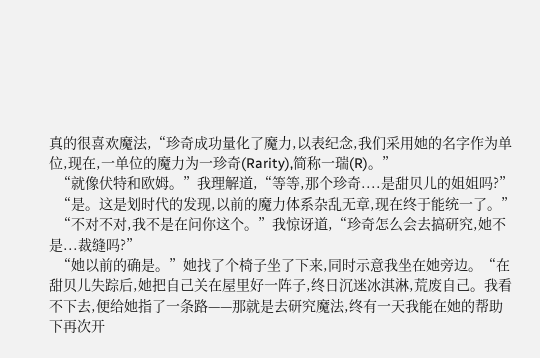真的很喜欢魔法,“珍奇成功量化了魔力,以表纪念,我们采用她的名字作为单位,现在,一单位的魔力为一珍奇(Rarity),简称一瑞(R)。”
  “就像伏特和欧姆。”我理解道,“等等,那个珍奇....是甜贝儿的姐姐吗?”
  “是。这是划时代的发现,以前的魔力体系杂乱无章,现在终于能统一了。”
  “不对不对,我不是在问你这个。”我惊讶道,“珍奇怎么会去搞研究,她不是...裁缝吗?”
  “她以前的确是。”她找了个椅子坐了下来,同时示意我坐在她旁边。“在甜贝儿失踪后,她把自己关在屋里好一阵子,终日沉迷冰淇淋,荒废自己。我看不下去,便给她指了一条路——那就是去研究魔法,终有一天我能在她的帮助下再次开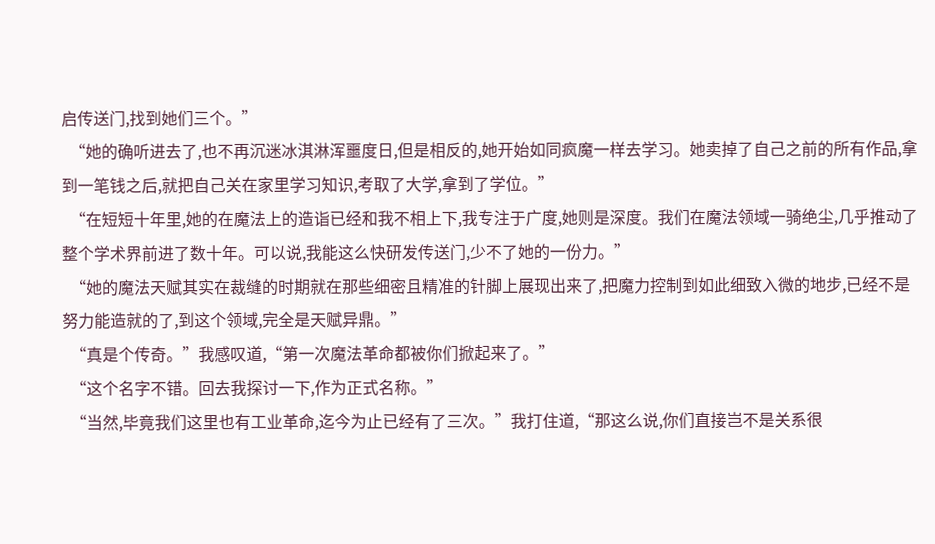启传送门,找到她们三个。”
  “她的确听进去了,也不再沉迷冰淇淋浑噩度日,但是相反的,她开始如同疯魔一样去学习。她卖掉了自己之前的所有作品,拿到一笔钱之后,就把自己关在家里学习知识,考取了大学,拿到了学位。”
  “在短短十年里,她的在魔法上的造诣已经和我不相上下,我专注于广度,她则是深度。我们在魔法领域一骑绝尘,几乎推动了整个学术界前进了数十年。可以说,我能这么快研发传送门,少不了她的一份力。”
  “她的魔法天赋其实在裁缝的时期就在那些细密且精准的针脚上展现出来了,把魔力控制到如此细致入微的地步,已经不是努力能造就的了,到这个领域,完全是天赋异鼎。”
  “真是个传奇。”我感叹道,“第一次魔法革命都被你们掀起来了。”
  “这个名字不错。回去我探讨一下,作为正式名称。”
  “当然,毕竟我们这里也有工业革命,迄今为止已经有了三次。”我打住道,“那这么说,你们直接岂不是关系很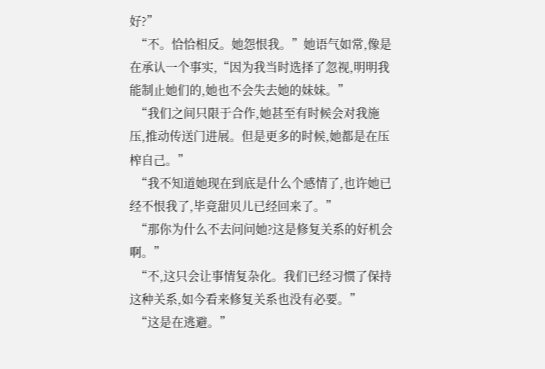好?”
  “不。恰恰相反。她怨恨我。”她语气如常,像是在承认一个事实,“因为我当时选择了忽视,明明我能制止她们的,她也不会失去她的妹妹。”
  “我们之间只限于合作,她甚至有时候会对我施压,推动传送门进展。但是更多的时候,她都是在压榨自己。”
  “我不知道她现在到底是什么个感情了,也许她已经不恨我了,毕竟甜贝儿已经回来了。”
  “那你为什么不去问问她?这是修复关系的好机会啊。”
  “不,这只会让事情复杂化。我们已经习惯了保持这种关系,如今看来修复关系也没有必要。”
  “这是在逃避。”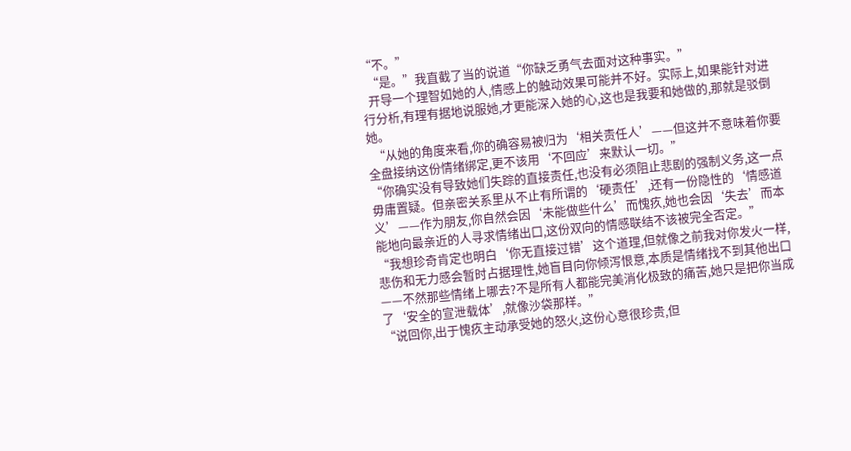“不。”
  “是。”我直截了当的说道“你缺乏勇气去面对这种事实。”
  开导一个理智如她的人,情感上的触动效果可能并不好。实际上,如果能针对进行分析,有理有据地说服她,才更能深入她的心,这也是我要和她做的,那就是驳倒她。
  “从她的角度来看,你的确容易被归为‘相关责任人’——但这并不意味着你要全盘接纳这份情绪绑定,更不该用‘不回应’来默认一切。”
“你确实没有导致她们失踪的直接责任,也没有必须阻止悲剧的强制义务,这一点毋庸置疑。但亲密关系里从不止有所谓的‘硬责任’,还有一份隐性的‘情感道义’——作为朋友,你自然会因‘未能做些什么’而愧疚,她也会因‘失去’而本能地向最亲近的人寻求情绪出口,这份双向的情感联结不该被完全否定。”
“我想珍奇肯定也明白‘你无直接过错’这个道理,但就像之前我对你发火一样,悲伤和无力感会暂时占据理性,她盲目向你倾泻恨意,本质是情绪找不到其他出口——不然那些情绪上哪去?不是所有人都能完美消化极致的痛苦,她只是把你当成了‘安全的宣泄载体’,就像沙袋那样。”
“说回你,出于愧疚主动承受她的怒火,这份心意很珍贵,但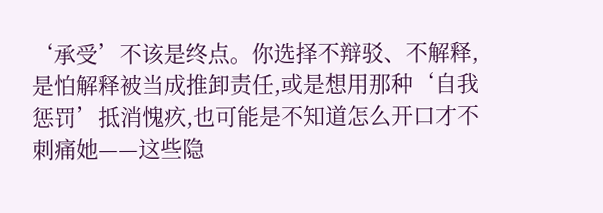‘承受’不该是终点。你选择不辩驳、不解释,是怕解释被当成推卸责任,或是想用那种‘自我惩罚’抵消愧疚,也可能是不知道怎么开口才不刺痛她——这些隐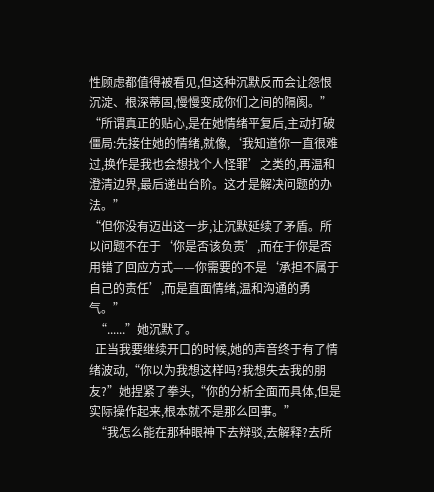性顾虑都值得被看见,但这种沉默反而会让怨恨沉淀、根深蒂固,慢慢变成你们之间的隔阂。”
“所谓真正的贴心,是在她情绪平复后,主动打破僵局:先接住她的情绪,就像,‘我知道你一直很难过,换作是我也会想找个人怪罪’之类的,再温和澄清边界,最后递出台阶。这才是解决问题的办法。”
“但你没有迈出这一步,让沉默延续了矛盾。所以问题不在于‘你是否该负责’,而在于你是否用错了回应方式——你需要的不是‘承担不属于自己的责任’,而是直面情绪,温和沟通的勇气。”
  “......”她沉默了。
  正当我要继续开口的时候,她的声音终于有了情绪波动,“你以为我想这样吗?我想失去我的朋友?”她捏紧了拳头,“你的分析全面而具体,但是实际操作起来,根本就不是那么回事。”
  “我怎么能在那种眼神下去辩驳,去解释?去所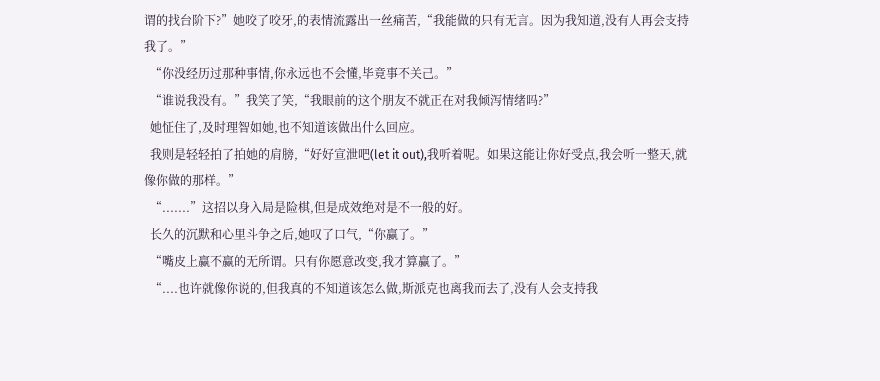谓的找台阶下?”她咬了咬牙,的表情流露出一丝痛苦,“我能做的只有无言。因为我知道,没有人再会支持我了。”
  “你没经历过那种事情,你永远也不会懂,毕竟事不关己。”
  “谁说我没有。”我笑了笑,“我眼前的这个朋友不就正在对我倾泻情绪吗?”
  她怔住了,及时理智如她,也不知道该做出什么回应。
  我则是轻轻拍了拍她的肩膀,“好好宣泄吧(let it out),我听着呢。如果这能让你好受点,我会听一整天,就像你做的那样。”
  “.......”这招以身入局是险棋,但是成效绝对是不一般的好。
  长久的沉默和心里斗争之后,她叹了口气,“你赢了。”
  “嘴皮上赢不赢的无所谓。只有你愿意改变,我才算赢了。”
  “....也许就像你说的,但我真的不知道该怎么做,斯派克也离我而去了,没有人会支持我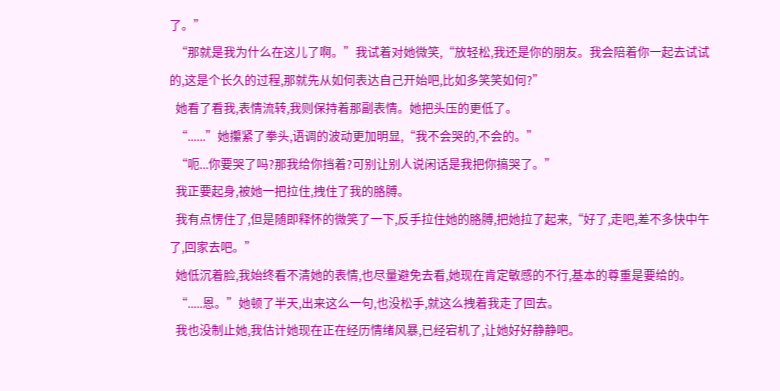了。”
  “那就是我为什么在这儿了啊。”我试着对她微笑,“放轻松,我还是你的朋友。我会陪着你一起去试试的,这是个长久的过程,那就先从如何表达自己开始吧,比如多笑笑如何?”
  她看了看我,表情流转,我则保持着那副表情。她把头压的更低了。
  “......”她攥紧了拳头,语调的波动更加明显,“我不会哭的,不会的。”
  “呃...你要哭了吗?那我给你挡着?可别让别人说闲话是我把你搞哭了。”
  我正要起身,被她一把拉住,拽住了我的胳膊。
  我有点愣住了,但是随即释怀的微笑了一下,反手拉住她的胳膊,把她拉了起来,“好了,走吧,差不多快中午了,回家去吧。”
  她低沉着脸,我始终看不清她的表情,也尽量避免去看,她现在肯定敏感的不行,基本的尊重是要给的。
  “.....恩。”她顿了半天,出来这么一句,也没松手,就这么拽着我走了回去。
  我也没制止她,我估计她现在正在经历情绪风暴,已经宕机了,让她好好静静吧。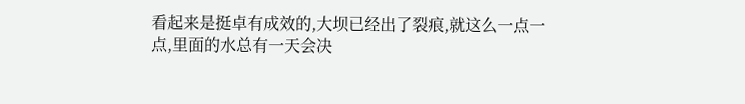看起来是挺卓有成效的,大坝已经出了裂痕,就这么一点一点,里面的水总有一天会决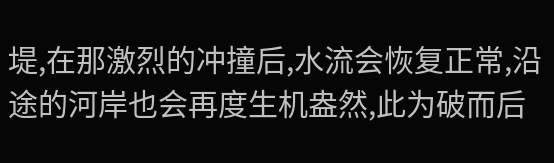堤,在那激烈的冲撞后,水流会恢复正常,沿途的河岸也会再度生机盎然,此为破而后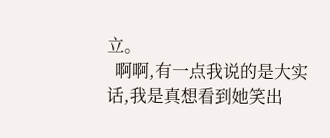立。
  啊啊,有一点我说的是大实话,我是真想看到她笑出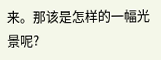来。那该是怎样的一幅光景呢?